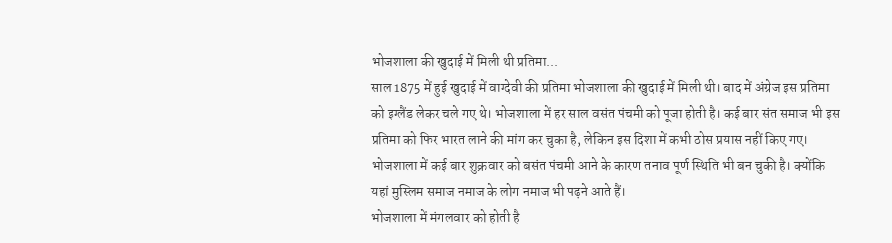भोजशाला की खुदाई में मिली थी प्रतिमा...
साल 1875 में हुई खुदाई में वाग्देवी की प्रतिमा भोजशाला की खुदाई में मिली थी। बाद में अंग्रेज इस प्रतिमा को इग्लैंड लेकर चले गए थे। भोजशाला में हर साल वसंत पंचमी को पूजा होती है। कई बार संत समाज भी इस प्रतिमा को फिर भारत लाने की मांग कर चुका है, लेकिन इस दिशा में कभी ठोस प्रयास नहीं किए गए। भोजशाला में कई बार शुक्रवार को बसंत पंचमी आने के कारण तनाव पूर्ण स्थिति भी बन चुकी है। क्योंकि यहां मुस्लिम समाज नमाज के लोग नमाज भी पढ़ने आते हैं।
भोजशाला में मंगलवार को होती है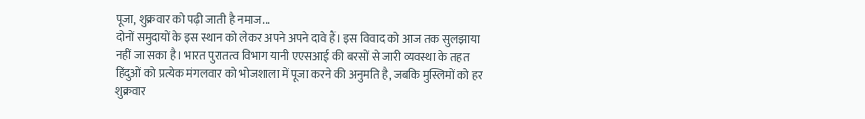पूजा, शुक्रवार को पढ़ी जाती है नमाज...
दोनों समुदायों के इस स्थान को लेकर अपने अपने दावे हैं। इस विवाद को आज तक सुलझाया नहीं जा सका है। भारत पुरातत्व विभाग यानी एएसआई की बरसों से जारी व्यवस्था के तहत हिंदुओं को प्रत्येक मंगलवार को भोजशाला में पूजा करने की अनुमति है, जबकि मुस्लिमों को हर शुक्रवार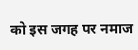को इस जगह पर नमाज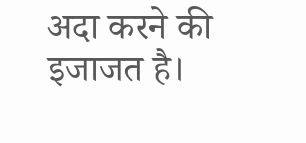अदा करने की इजाजत है।